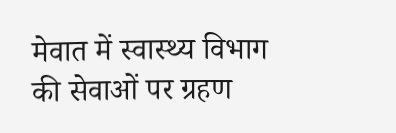मेवात में स्वास्थ्य विभाग की सेवाओं पर ग्रहण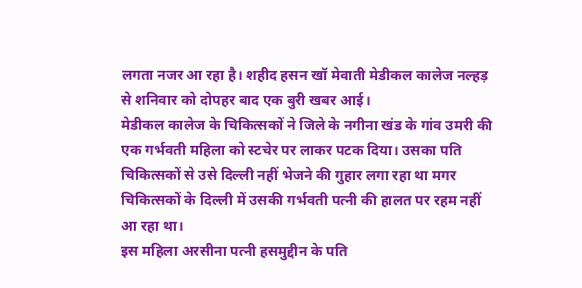लगता नजर आ रहा है। शहीद हसन खॉ मेवाती मेडीकल कालेज नल्हड़ से शनिवार को दोपहर बाद एक बुरी खबर आई।
मेडीकल कालेज के चिकित्सकों ने जिले के नगीना खंड के गांव उमरी की एक गर्भवती महिला को स्टचेर पर लाकर पटक दिया। उसका पति चिकित्सकों से उसे दिल्ली नहीं भेजने की गुहार लगा रहा था मगर चिकित्सकों के दिल्ली में उसकी गर्भवती पत्नी की हालत पर रहम नहीं आ रहा था।
इस महिला अरसीना पत्नी हसमुद्दीन के पति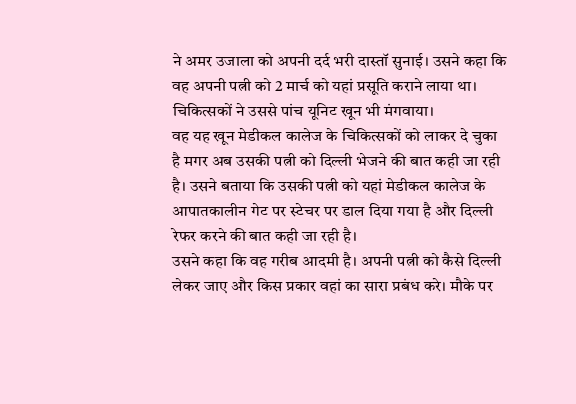ने अमर उजाला को अपनी दर्द भरी दास्तॉ सुनाई। उसने कहा कि वह अपनी पत्नी को 2 मार्च को यहां प्रसूति कराने लाया था। चिकित्सकों ने उससे पांच यूनिट खून भी मंगवाया।
वह यह खून मेडीकल कालेज के चिकित्सकों को लाकर दे चुका है मगर अब उसकी पत्नी को दिल्ली भेजने की बात कही जा रही है। उसने बताया कि उसकी पत्नी को यहां मेडीकल कालेज के आपातकालीन गेट पर स्टेचर पर डाल दिया गया है और दिल्ली रेफर करने की बात कही जा रही है।
उसने कहा कि वह गरीब आदमी है। अपनी पत्नी को कैसे दिल्ली लेकर जाए और किस प्रकार वहां का सारा प्रबंध करे। मौके पर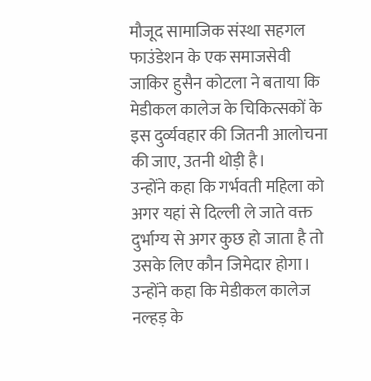मौजूद सामाजिक संस्था सहगल फाउंडेशन के एक समाजसेवी जाकिर हुसैन कोटला ने बताया कि मेडीकल कालेज के चिकित्सकों के इस दुर्व्यवहार की जितनी आलोचना की जाए, उतनी थोड़ी है।
उन्होंने कहा कि गर्भवती महिला को अगर यहां से दिल्ली ले जाते वक्त दुर्भाग्य से अगर कुछ हो जाता है तो उसके लिए कौन जिमेदार होगा। उन्होंने कहा कि मेडीकल कालेज नल्हड़ के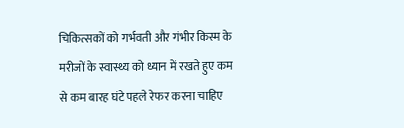चिकित्सकों को गर्भवती और गंभीर किस्म के मरीजों के स्वास्थ्य को ध्यान में रखते हुए कम से कम बारह घंटे पहले रेफर करना चाहिए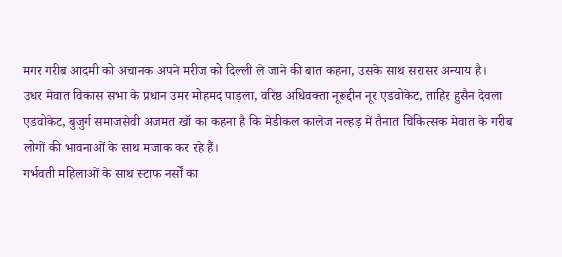मगर गरीब आदमी को अचानक अपने मरीज को दिल्ली ले जाने की बात कहना, उसके साथ सरासर अन्याय है।
उधर मेवात विकास सभा के प्रधान उमर मोहमद पाड़ला, वरिष्ठ अधिवक्ता नूरूद्दीन नूर एडवोकेट, ताहिर हुसैन देवला एडवोकेट, बुजुर्ग समाजसेवी अजमत खॉ का कहना है कि मेडीकल कालेज नल्हड़ में तैनात चिकित्सक मेवात के गरीब लोगों की भावनाओं के साथ मजाक कर रहे हैं।
गर्भवती महिलाओं के साथ स्टाफ नर्सों का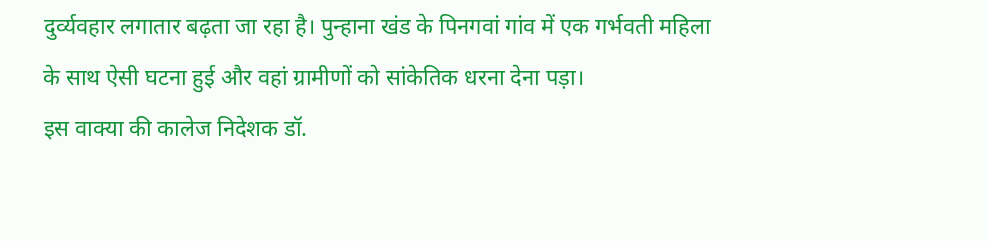दुर्व्यवहार लगातार बढ़ता जा रहा है। पुन्हाना खंड के पिनगवां गांव में एक गर्भवती महिला के साथ ऐसी घटना हुई और वहां ग्रामीणों को सांकेतिक धरना देना पड़ा।
इस वाक्या की कालेज निदेशक डॉ.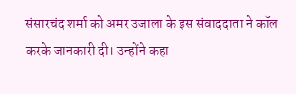संसारचंद शर्मा को अमर उजाला के इस संवाददाता ने कॉल करके जानकारी दी। उन्होंने कहा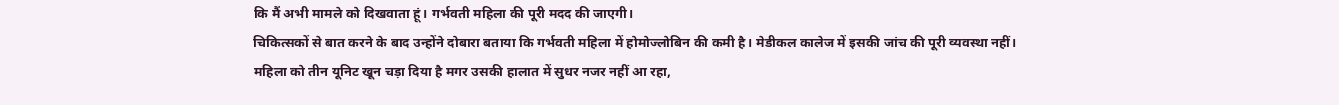कि मैं अभी मामले को दिखवाता हूं। गर्भवती महिला की पूरी मदद की जाएगी।
चिकित्सकों से बात करने के बाद उन्होंने दोबारा बताया कि गर्भवती महिला में होमोज्लोबिन की कमी है। मेडीकल कालेज में इसकी जांच की पूरी व्यवस्था नहीं।
महिला को तीन यूनिट खून चड़ा दिया है मगर उसकी हालात में सुधर नजर नहीं आ रहा,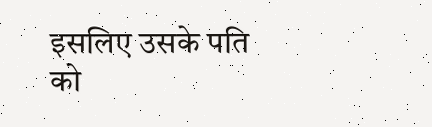इसलिए उसके पति को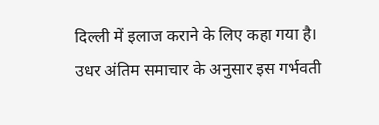दिल्ली में इलाज कराने के लिए कहा गया है। उधर अंतिम समाचार के अनुसार इस गर्भवती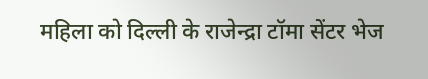महिला को दिल्ली के राजेन्द्रा टॉमा सेंटर भेज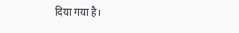दिया गया है।